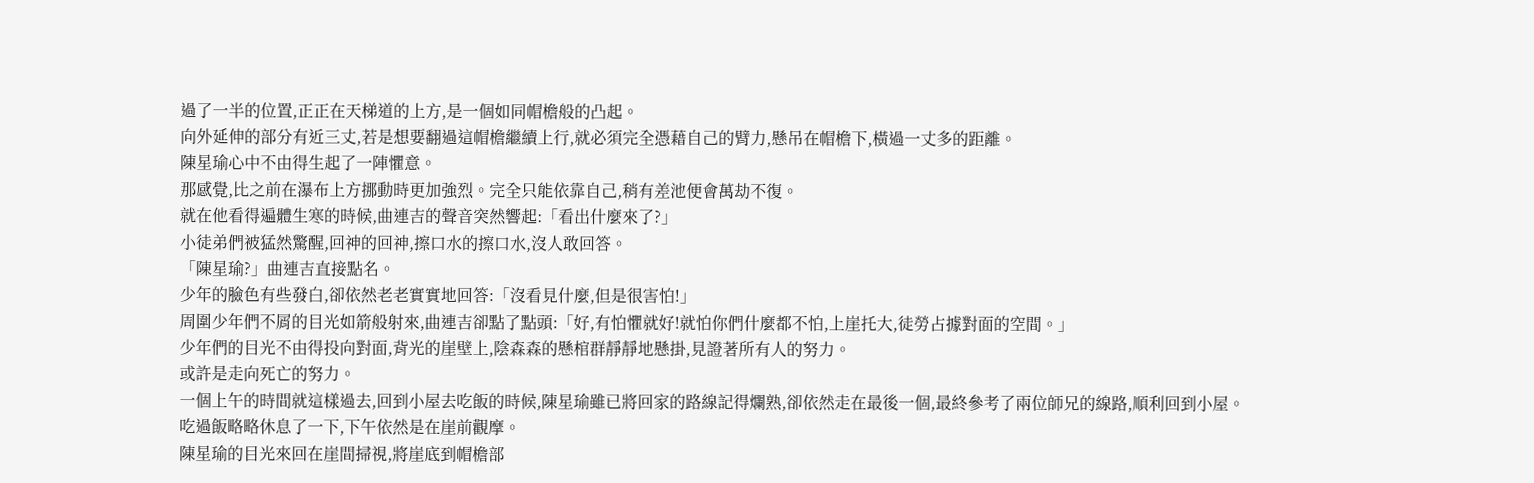過了一半的位置,正正在天梯道的上方,是一個如同帽檐般的凸起。
向外延伸的部分有近三丈,若是想要翻過這帽檐繼續上行,就必須完全憑藉自己的臂力,懸吊在帽檐下,橫過一丈多的距離。
陳星瑜心中不由得生起了一陣懼意。
那感覺,比之前在瀑布上方挪動時更加強烈。完全只能依靠自己,稍有差池便會萬劫不復。
就在他看得遍體生寒的時候,曲連吉的聲音突然響起:「看出什麼來了?」
小徒弟們被猛然驚醒,回神的回神,擦口水的擦口水,沒人敢回答。
「陳星瑜?」曲連吉直接點名。
少年的臉色有些發白,卻依然老老實實地回答:「沒看見什麼,但是很害怕!」
周圍少年們不屑的目光如箭般射來,曲連吉卻點了點頭:「好,有怕懼就好!就怕你們什麼都不怕,上崖托大,徒勞占據對面的空間。」
少年們的目光不由得投向對面,背光的崖壁上,陰森森的懸棺群靜靜地懸掛,見證著所有人的努力。
或許是走向死亡的努力。
一個上午的時間就這樣過去,回到小屋去吃飯的時候,陳星瑜雖已將回家的路線記得爛熟,卻依然走在最後一個,最終參考了兩位師兄的線路,順利回到小屋。
吃過飯略略休息了一下,下午依然是在崖前觀摩。
陳星瑜的目光來回在崖間掃視,將崖底到帽檐部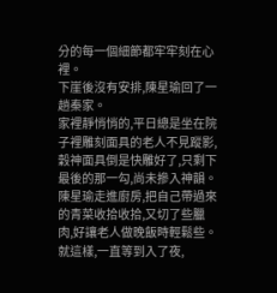分的每一個細節都牢牢刻在心裡。
下崖後沒有安排,陳星瑜回了一趟秦家。
家裡靜悄悄的,平日總是坐在院子裡雕刻面具的老人不見蹤影,穀神面具倒是快雕好了,只剩下最後的那一勾,尚未摻入神韻。
陳星瑜走進廚房,把自己帶過來的青菜收拾收拾,又切了些臘肉,好讓老人做晚飯時輕鬆些。
就這樣,一直等到入了夜,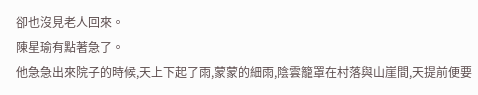卻也沒見老人回來。
陳星瑜有點著急了。
他急急出來院子的時候,天上下起了雨,蒙蒙的細雨,陰雲籠罩在村落與山崖間,天提前便要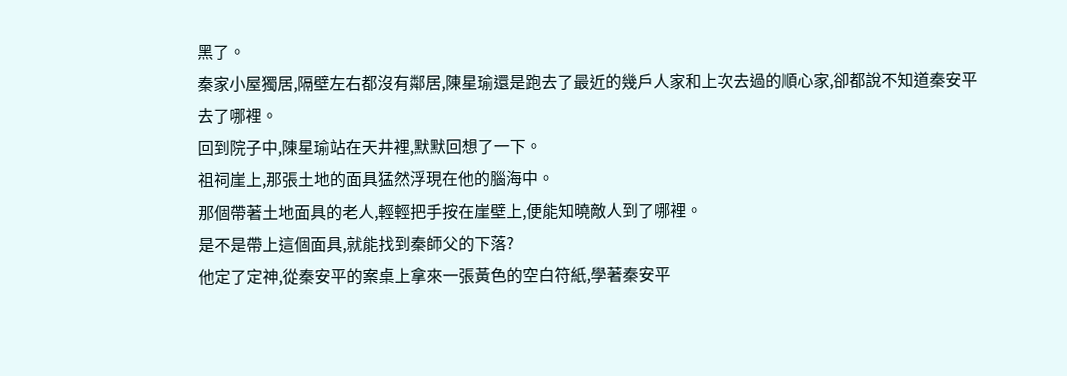黑了。
秦家小屋獨居,隔壁左右都沒有鄰居,陳星瑜還是跑去了最近的幾戶人家和上次去過的順心家,卻都說不知道秦安平去了哪裡。
回到院子中,陳星瑜站在天井裡,默默回想了一下。
祖祠崖上,那張土地的面具猛然浮現在他的腦海中。
那個帶著土地面具的老人,輕輕把手按在崖壁上,便能知曉敵人到了哪裡。
是不是帶上這個面具,就能找到秦師父的下落?
他定了定神,從秦安平的案桌上拿來一張黃色的空白符紙,學著秦安平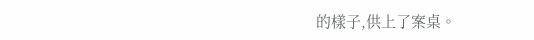的樣子,供上了案桌。